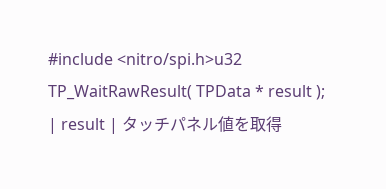#include <nitro/spi.h>u32 TP_WaitRawResult( TPData * result );
| result | タッチパネル値を取得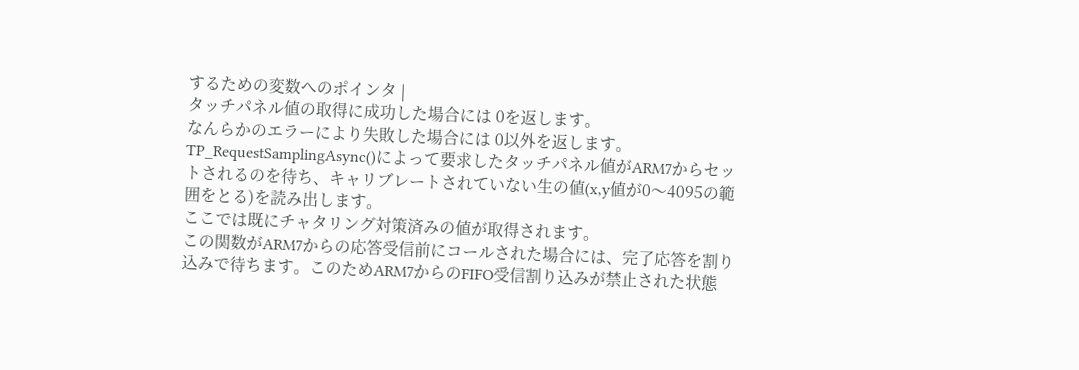するための変数へのポインタ |
タッチパネル値の取得に成功した場合には 0を返します。
なんらかのエラーにより失敗した場合には 0以外を返します。
TP_RequestSamplingAsync()によって要求したタッチパネル値がARM7からセットされるのを待ち、キャリブレートされていない生の値(x,y値が0〜4095の範囲をとる)を読み出します。
ここでは既にチャタリング対策済みの値が取得されます。
この関数がARM7からの応答受信前にコールされた場合には、完了応答を割り込みで待ちます。このためARM7からのFIFO受信割り込みが禁止された状態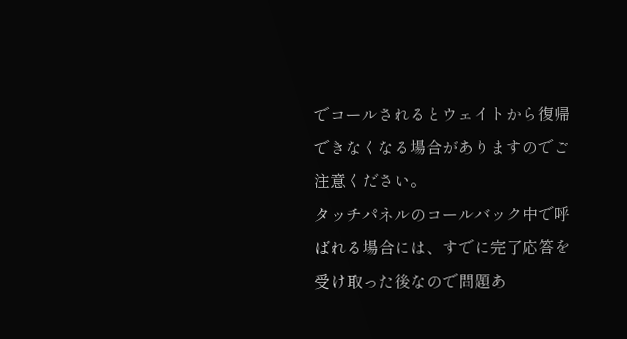でコールされるとウェイトから復帰できなくなる場合がありますのでご注意ください。
タッチパネルのコールバック中で呼ばれる場合には、すでに完了応答を受け取った後なので問題あ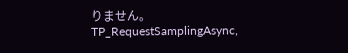りません。
TP_RequestSamplingAsync,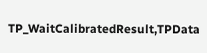TP_WaitCalibratedResult,TPData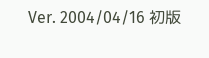Ver. 2004/04/16 初版